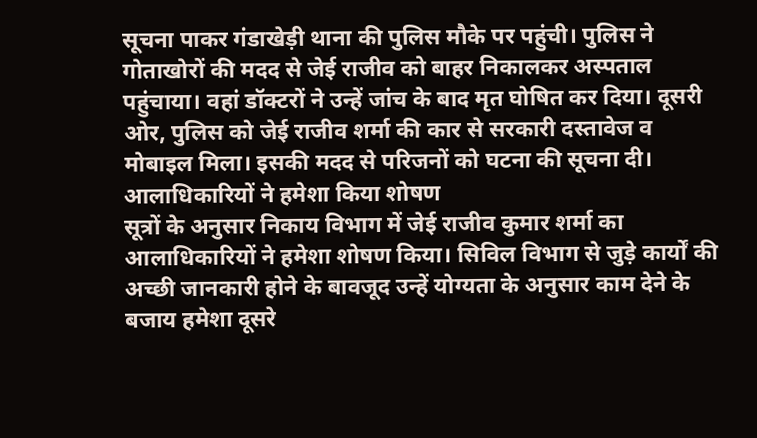सूचना पाकर गंडाखेड़ी थाना की पुलिस मौके पर पहुंची। पुलिस ने गोताखोरों की मदद से जेई राजीव को बाहर निकालकर अस्पताल पहुंचाया। वहां डॉक्टरों ने उन्हें जांच के बाद मृत घोषित कर दिया। दूसरी ओर, पुलिस को जेई राजीव शर्मा की कार से सरकारी दस्तावेज व मोबाइल मिला। इसकी मदद से परिजनों को घटना की सूचना दी।
आलाधिकारियों ने हमेशा किया शोषण
सूत्रों के अनुसार निकाय विभाग में जेई राजीव कुमार शर्मा का आलाधिकारियों ने हमेशा शोषण किया। सिविल विभाग से जुड़े कार्यों की अच्छी जानकारी होने के बावजूद उन्हें योग्यता के अनुसार काम देने के बजाय हमेशा दूसरे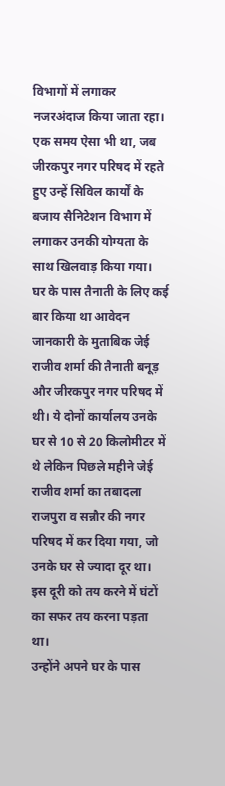विभागों में लगाकर नजरअंदाज किया जाता रहा। एक समय ऐसा भी था, जब जीरकपुर नगर परिषद में रहते हुए उन्हें सिविल कार्यों के बजाय सैनिटेशन विभाग में लगाकर उनकी योग्यता के साथ खिलवाड़ किया गया।
घर के पास तैनाती के लिए कई बार किया था आवेदन
जानकारी के मुताबिक जेई राजीव शर्मा की तैनाती बनूड़ और जीरकपुर नगर परिषद में थी। ये दोनों कार्यालय उनके घर से 10 से 20 किलोमीटर में थे लेकिन पिछले महीने जेई राजीव शर्मा का तबादला राजपुरा व सन्नौर की नगर परिषद में कर दिया गया, जो उनके घर से ज्यादा दूर था। इस दूरी को तय करने में घंटों का सफर तय करना पड़ता था।
उन्होंने अपने घर के पास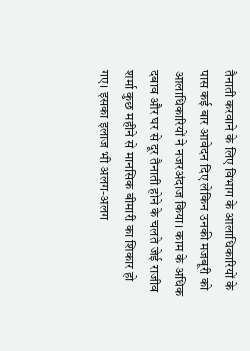तैनाती करवाने के लिए विभाग के आलाधिकारियों के पास कई बार आवेदन दिए लेकिन उनकी मजबूरी को आलाधिकारियों ने नजरअंदाज किया। काम के अधिक दबाव और घर से दूर तैनाती होने के चलते जेई राजीव शर्मा कुछ महीने से मानसिक बीमारी का शिकार हो गए। इसका इलाज भी अलग-अलग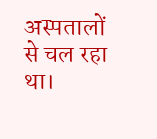अस्पतालों से चल रहा था।